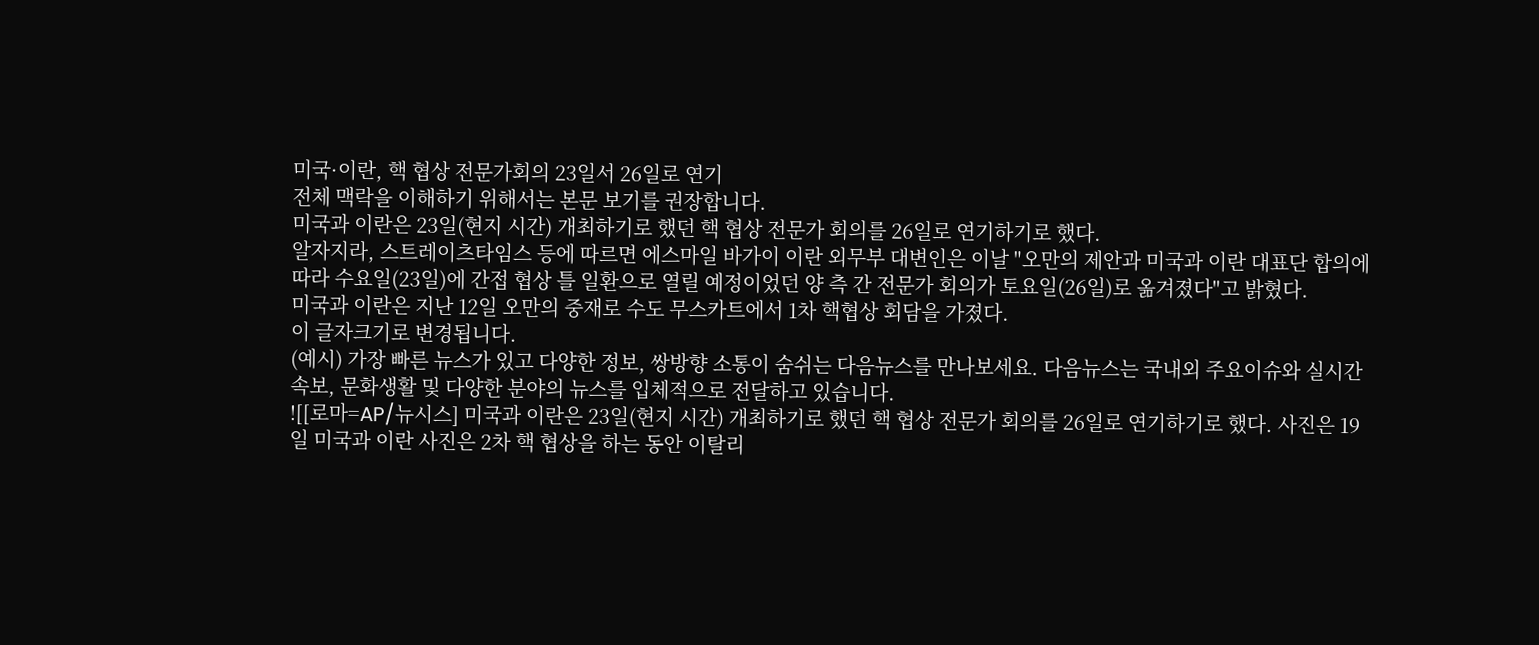미국·이란, 핵 협상 전문가회의 23일서 26일로 연기
전체 맥락을 이해하기 위해서는 본문 보기를 권장합니다.
미국과 이란은 23일(현지 시간) 개최하기로 했던 핵 협상 전문가 회의를 26일로 연기하기로 했다.
알자지라, 스트레이츠타임스 등에 따르면 에스마일 바가이 이란 외무부 대변인은 이날 "오만의 제안과 미국과 이란 대표단 합의에 따라 수요일(23일)에 간접 협상 틀 일환으로 열릴 예정이었던 양 측 간 전문가 회의가 토요일(26일)로 옮겨졌다"고 밝혔다.
미국과 이란은 지난 12일 오만의 중재로 수도 무스카트에서 1차 핵협상 회담을 가졌다.
이 글자크기로 변경됩니다.
(예시) 가장 빠른 뉴스가 있고 다양한 정보, 쌍방향 소통이 숨쉬는 다음뉴스를 만나보세요. 다음뉴스는 국내외 주요이슈와 실시간 속보, 문화생활 및 다양한 분야의 뉴스를 입체적으로 전달하고 있습니다.
![[로마=AP/뉴시스] 미국과 이란은 23일(현지 시간) 개최하기로 했던 핵 협상 전문가 회의를 26일로 연기하기로 했다. 사진은 19일 미국과 이란 사진은 2차 핵 협상을 하는 동안 이탈리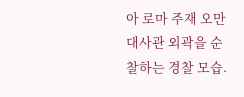아 로마 주재 오만 대사관 외곽을 순찰하는 경찰 모습.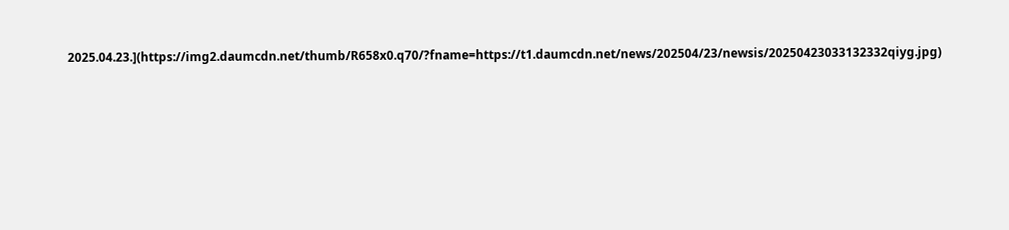2025.04.23.](https://img2.daumcdn.net/thumb/R658x0.q70/?fname=https://t1.daumcdn.net/news/202504/23/newsis/20250423033132332qiyg.jpg)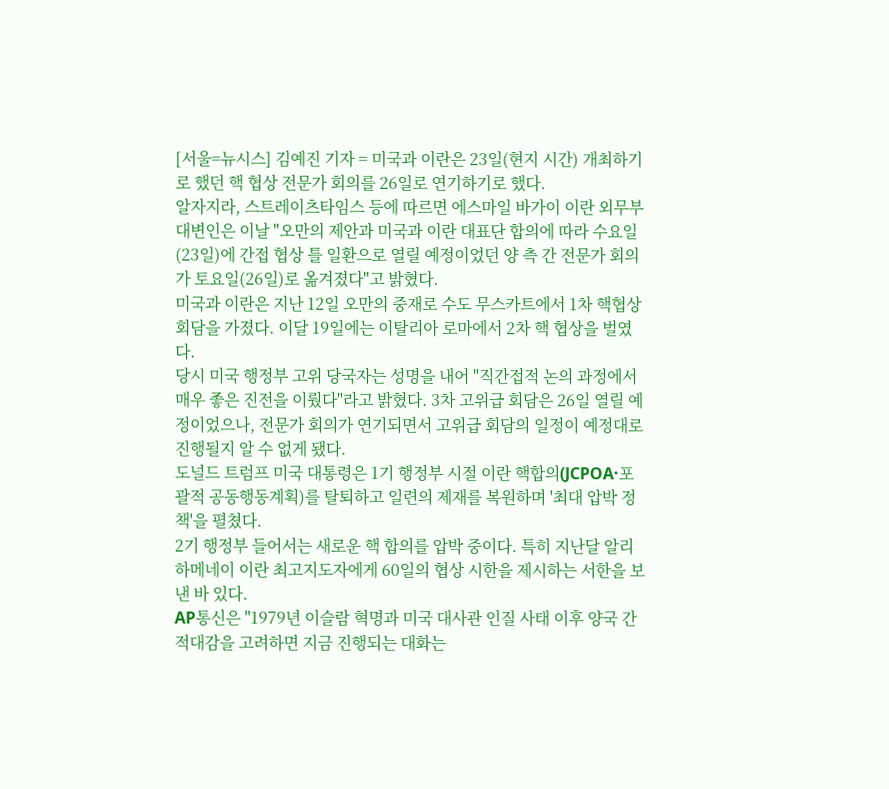[서울=뉴시스] 김예진 기자 = 미국과 이란은 23일(현지 시간) 개최하기로 했던 핵 협상 전문가 회의를 26일로 연기하기로 했다.
알자지라, 스트레이츠타임스 등에 따르면 에스마일 바가이 이란 외무부 대변인은 이날 "오만의 제안과 미국과 이란 대표단 합의에 따라 수요일(23일)에 간접 협상 틀 일환으로 열릴 예정이었던 양 측 간 전문가 회의가 토요일(26일)로 옮겨졌다"고 밝혔다.
미국과 이란은 지난 12일 오만의 중재로 수도 무스카트에서 1차 핵협상 회담을 가졌다. 이달 19일에는 이탈리아 로마에서 2차 핵 협상을 벌였다.
당시 미국 행정부 고위 당국자는 성명을 내어 "직간접적 논의 과정에서 매우 좋은 진전을 이뤘다"라고 밝혔다. 3차 고위급 회담은 26일 열릴 예정이었으나, 전문가 회의가 연기되면서 고위급 회담의 일정이 예정대로 진행될지 알 수 없게 됐다.
도널드 트럼프 미국 대통령은 1기 행정부 시절 이란 핵합의(JCPOA·포괄적 공동행동계획)를 탈퇴하고 일련의 제재를 복원하며 '최대 압박 정책'을 펼쳤다.
2기 행정부 들어서는 새로운 핵 합의를 압박 중이다. 특히 지난달 알리 하메네이 이란 최고지도자에게 60일의 협상 시한을 제시하는 서한을 보낸 바 있다.
AP통신은 "1979년 이슬람 혁명과 미국 대사관 인질 사태 이후 양국 간 적대감을 고려하면 지금 진행되는 대화는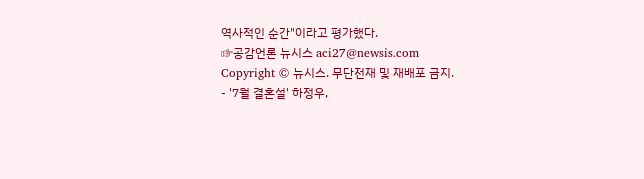역사적인 순간"이라고 평가했다.
☞공감언론 뉴시스 aci27@newsis.com
Copyright © 뉴시스. 무단전재 및 재배포 금지.
- '7월 결혼설' 하정우,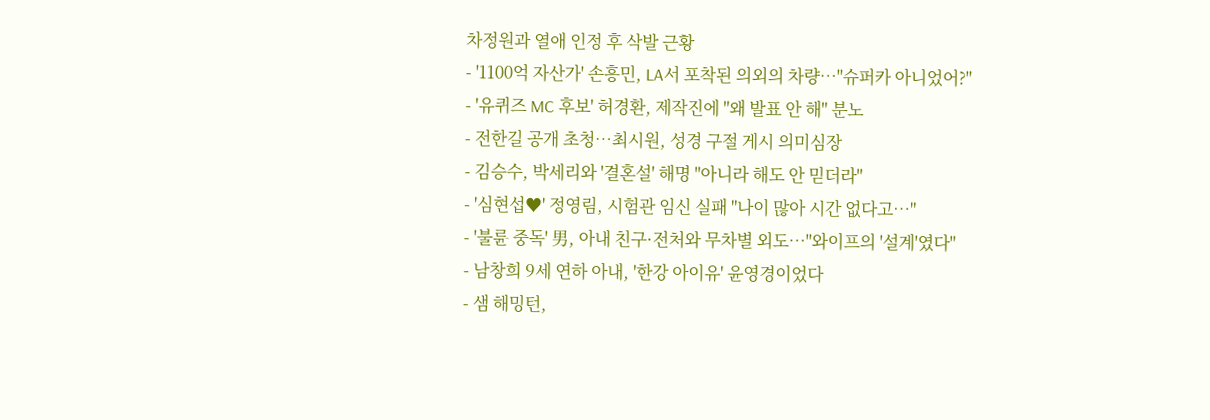차정원과 열애 인정 후 삭발 근황
- '1100억 자산가' 손흥민, LA서 포착된 의외의 차량…"슈퍼카 아니었어?"
- '유퀴즈 MC 후보' 허경환, 제작진에 "왜 발표 안 해" 분노
- 전한길 공개 초청…최시원, 성경 구절 게시 의미심장
- 김승수, 박세리와 '결혼설' 해명 "아니라 해도 안 믿더라"
- '심현섭♥' 정영림, 시험관 임신 실패 "나이 많아 시간 없다고…"
- '불륜 중독' 男, 아내 친구·전처와 무차별 외도…"와이프의 '설계'였다"
- 남창희 9세 연하 아내, '한강 아이유' 윤영경이었다
- 샘 해밍턴,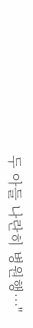두 아들 나란히 병원행…"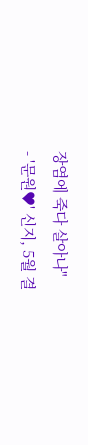장염에 죽다 살아나"
- '문원♥' 신지, 5월 결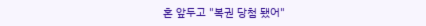혼 앞두고 "복권 당첨 됐어"